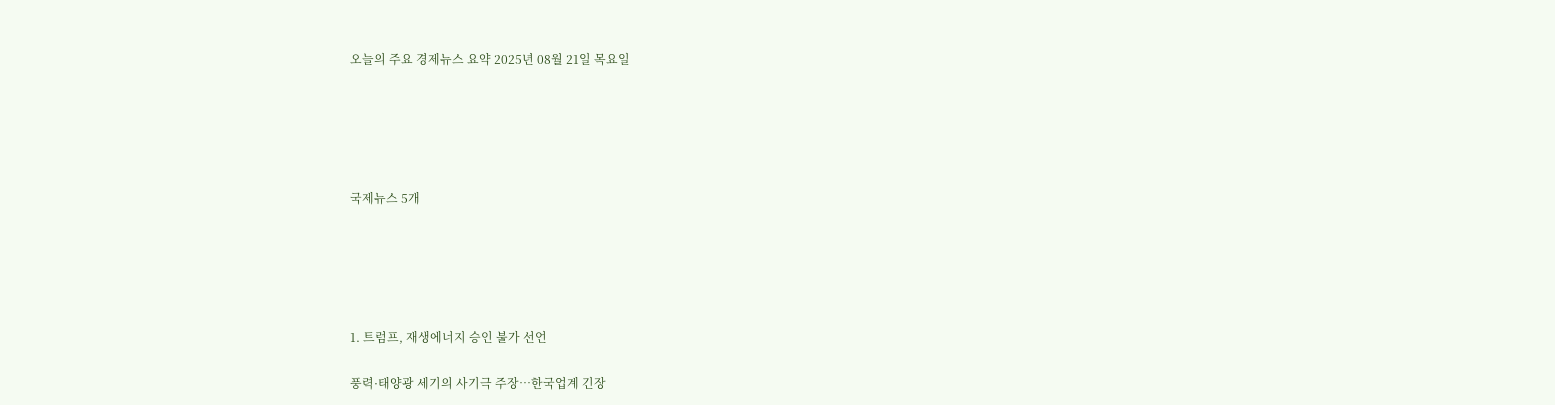오늘의 주요 경제뉴스 요약 2025년 08월 21일 목요일





국제뉴스 5개





1. 트럼프, 재생에너지 승인 불가 선언

풍력·태양광 세기의 사기극 주장…한국업계 긴장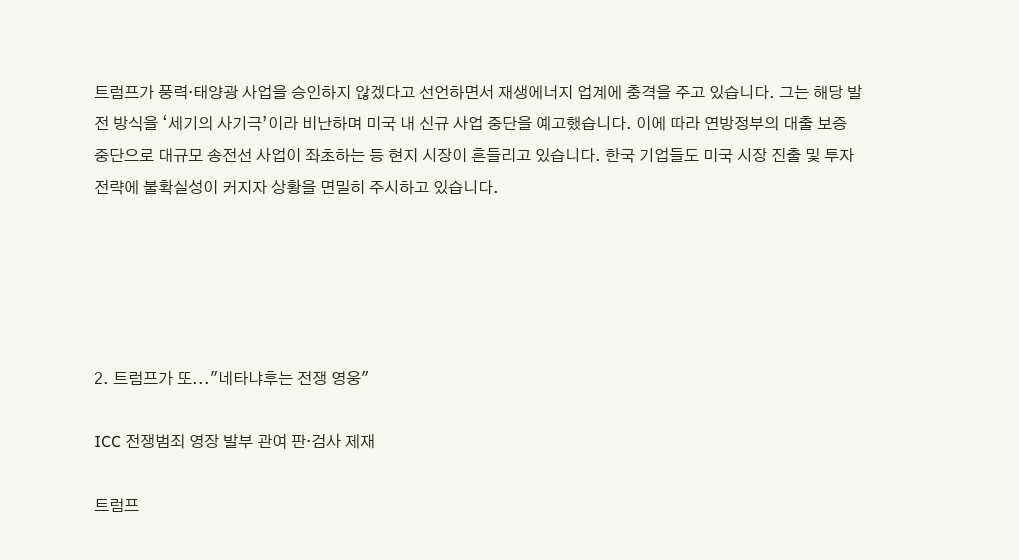트럼프가 풍력·태양광 사업을 승인하지 않겠다고 선언하면서 재생에너지 업계에 충격을 주고 있습니다. 그는 해당 발전 방식을 ‘세기의 사기극’이라 비난하며 미국 내 신규 사업 중단을 예고했습니다. 이에 따라 연방정부의 대출 보증 중단으로 대규모 송전선 사업이 좌초하는 등 현지 시장이 흔들리고 있습니다. 한국 기업들도 미국 시장 진출 및 투자 전략에 불확실성이 커지자 상황을 면밀히 주시하고 있습니다.





2. 트럼프가 또..."네타냐후는 전쟁 영웅"

ICC 전쟁범죄 영장 발부 관여 판·검사 제재

트럼프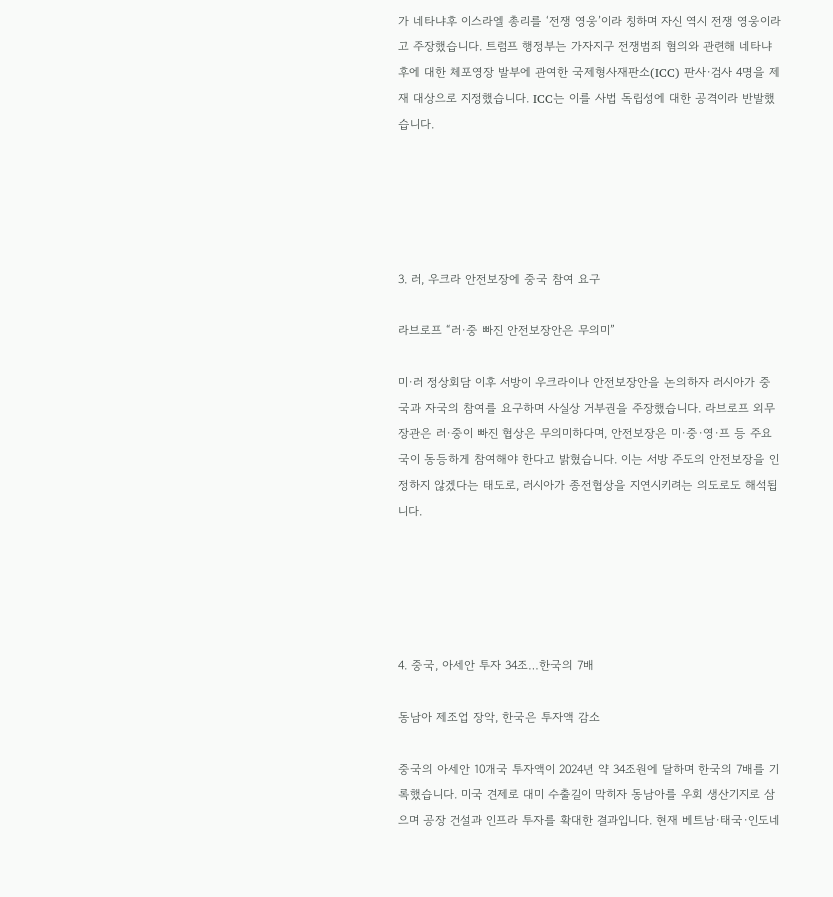가 네타냐후 이스라엘 총리를 ‘전쟁 영웅’이라 칭하며 자신 역시 전쟁 영웅이라고 주장했습니다. 트럼프 행정부는 가자지구 전쟁범죄 혐의와 관련해 네타냐후에 대한 체포영장 발부에 관여한 국제형사재판소(ICC) 판사·검사 4명을 제재 대상으로 지정했습니다. ICC는 이를 사법 독립성에 대한 공격이라 반발했습니다.





3. 러, 우크라 안전보장에 중국 참여 요구

라브로프 “러·중 빠진 안전보장안은 무의미”

미·러 정상회담 이후 서방이 우크라이나 안전보장안을 논의하자 러시아가 중국과 자국의 참여를 요구하며 사실상 거부권을 주장했습니다. 라브로프 외무장관은 러·중이 빠진 협상은 무의미하다며, 안전보장은 미·중·영·프 등 주요국이 동등하게 참여해야 한다고 밝혔습니다. 이는 서방 주도의 안전보장을 인정하지 않겠다는 태도로, 러시아가 종전협상을 지연시키려는 의도로도 해석됩니다.





4. 중국, 아세안 투자 34조…한국의 7배

동남아 제조업 장악, 한국은 투자액 감소

중국의 아세안 10개국 투자액이 2024년 약 34조원에 달하며 한국의 7배를 기록했습니다. 미국 견제로 대미 수출길이 막히자 동남아를 우회 생산기지로 삼으며 공장 건설과 인프라 투자를 확대한 결과입니다. 현재 베트남·태국·인도네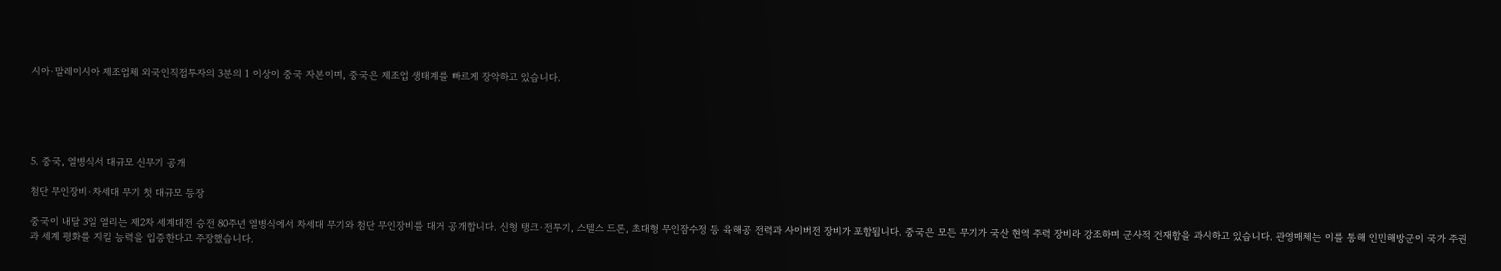시아·말레이시아 제조업체 외국인직접투자의 3분의 1 이상이 중국 자본이며, 중국은 제조업 생태계를 빠르게 장악하고 있습니다.





5. 중국, 열병식서 대규모 신무기 공개

첨단 무인장비·차세대 무기 첫 대규모 등장

중국이 내달 3일 열리는 제2차 세계대전 승전 80주년 열병식에서 차세대 무기와 첨단 무인장비를 대거 공개합니다. 신형 탱크·전투기, 스텔스 드론, 초대형 무인잠수정 등 육해공 전력과 사이버전 장비가 포함됩니다. 중국은 모든 무기가 국산 현역 주력 장비라 강조하며 군사적 건재함을 과시하고 있습니다. 관영매체는 이를 통해 인민해방군이 국가 주권과 세계 평화를 지킬 능력을 입증한다고 주장했습니다.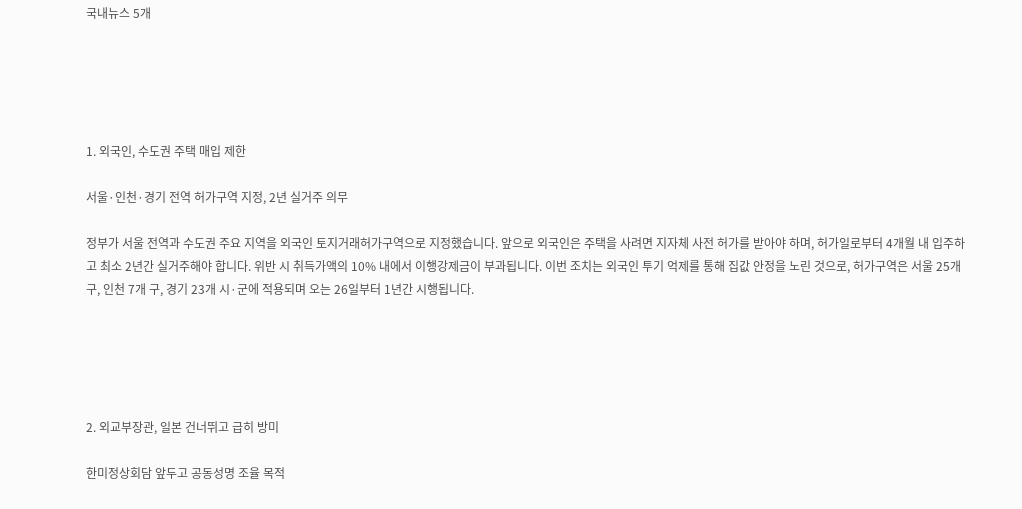국내뉴스 5개





1. 외국인, 수도권 주택 매입 제한

서울·인천·경기 전역 허가구역 지정, 2년 실거주 의무

정부가 서울 전역과 수도권 주요 지역을 외국인 토지거래허가구역으로 지정했습니다. 앞으로 외국인은 주택을 사려면 지자체 사전 허가를 받아야 하며, 허가일로부터 4개월 내 입주하고 최소 2년간 실거주해야 합니다. 위반 시 취득가액의 10% 내에서 이행강제금이 부과됩니다. 이번 조치는 외국인 투기 억제를 통해 집값 안정을 노린 것으로, 허가구역은 서울 25개 구, 인천 7개 구, 경기 23개 시·군에 적용되며 오는 26일부터 1년간 시행됩니다.





2. 외교부장관, 일본 건너뛰고 급히 방미

한미정상회담 앞두고 공동성명 조율 목적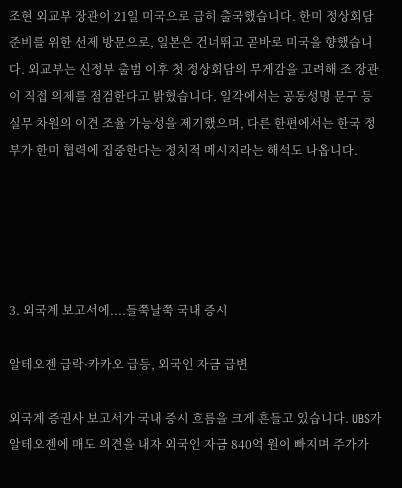조현 외교부 장관이 21일 미국으로 급히 출국했습니다. 한미 정상회담 준비를 위한 선제 방문으로, 일본은 건너뛰고 곧바로 미국을 향했습니다. 외교부는 신정부 출범 이후 첫 정상회담의 무게감을 고려해 조 장관이 직접 의제를 점검한다고 밝혔습니다. 일각에서는 공동성명 문구 등 실무 차원의 이견 조율 가능성을 제기했으며, 다른 한편에서는 한국 정부가 한미 협력에 집중한다는 정치적 메시지라는 해석도 나옵니다.





3. 외국계 보고서에....들쭉날쭉 국내 증시

알테오젠 급락·카카오 급등, 외국인 자금 급변

외국계 증권사 보고서가 국내 증시 흐름을 크게 흔들고 있습니다. UBS가 알테오젠에 매도 의견을 내자 외국인 자금 840억 원이 빠지며 주가가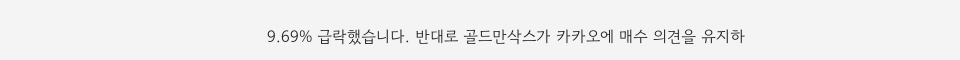9.69% 급락했습니다. 반대로 골드만삭스가 카카오에 매수 의견을 유지하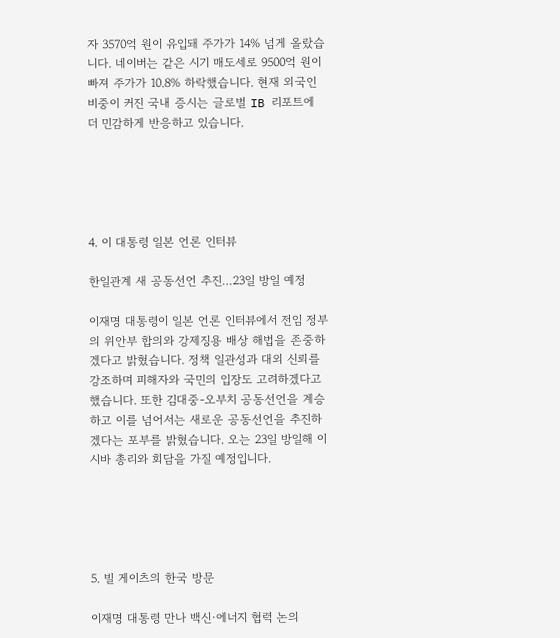자 3570억 원이 유입돼 주가가 14% 넘게 올랐습니다. 네이버는 같은 시기 매도세로 9500억 원이 빠져 주가가 10.8% 하락했습니다. 현재 외국인 비중이 커진 국내 증시는 글로벌 IB 리포트에 더 민감하게 반응하고 있습니다.





4. 이 대통령 일본 언론 인터뷰

한일관계 새 공동선언 추진…23일 방일 예정

이재명 대통령이 일본 언론 인터뷰에서 전임 정부의 위안부 합의와 강제징용 배상 해법을 존중하겠다고 밝혔습니다. 정책 일관성과 대외 신뢰를 강조하며 피해자와 국민의 입장도 고려하겠다고 했습니다. 또한 김대중-오부치 공동선언을 계승하고 이를 넘어서는 새로운 공동선언을 추진하겠다는 포부를 밝혔습니다. 오는 23일 방일해 이시바 총리와 회담을 가질 예정입니다.





5. 빌 게이츠의 한국 방문

이재명 대통령 만나 백신·에너지 협력 논의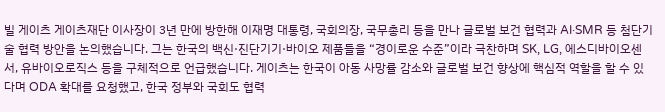빌 게이츠 게이츠재단 이사장이 3년 만에 방한해 이재명 대통령, 국회의장, 국무총리 등을 만나 글로벌 보건 협력과 AI·SMR 등 첨단기술 협력 방안을 논의했습니다. 그는 한국의 백신·진단기기·바이오 제품들을 “경이로운 수준”이라 극찬하며 SK, LG, 에스디바이오센서, 유바이오로직스 등을 구체적으로 언급했습니다. 게이츠는 한국이 아동 사망률 감소와 글로벌 보건 향상에 핵심적 역할을 할 수 있다며 ODA 확대를 요청했고, 한국 정부와 국회도 협력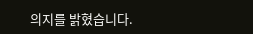의지를 밝혔습니다.